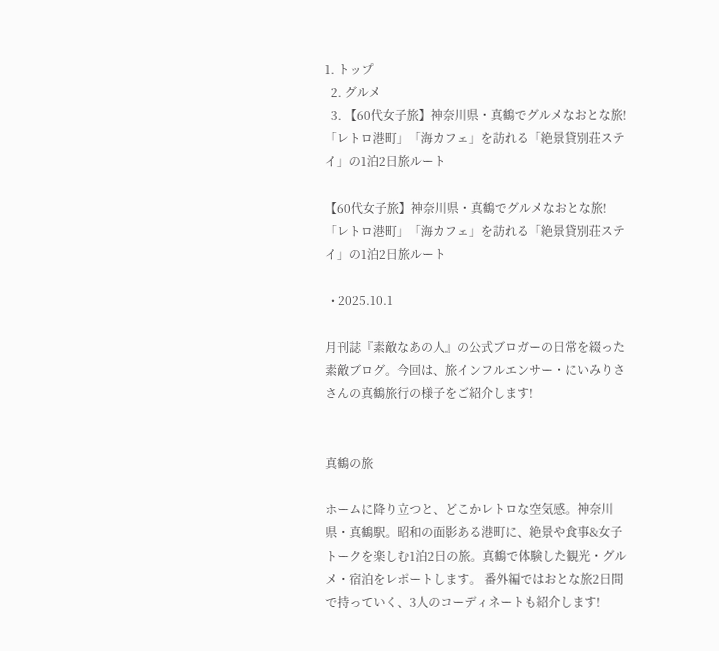1. トップ
  2. グルメ
  3. 【60代女子旅】神奈川県・真鶴でグルメなおとな旅!「レトロ港町」「海カフェ」を訪れる「絶景貸別荘ステイ」の1泊2日旅ルート

【60代女子旅】神奈川県・真鶴でグルメなおとな旅!「レトロ港町」「海カフェ」を訪れる「絶景貸別荘ステイ」の1泊2日旅ルート

  • 2025.10.1

月刊誌『素敵なあの人』の公式ブロガーの日常を綴った素敵ブログ。今回は、旅インフルエンサー・にいみりささんの真鶴旅行の様子をご紹介します!


真鶴の旅

ホームに降り立つと、どこかレトロな空気感。神奈川県・真鶴駅。昭和の面影ある港町に、絶景や食事&女子トークを楽しむ1泊2日の旅。真鶴で体験した観光・グルメ・宿泊をレポートします。 番外編ではおとな旅2日間で持っていく、3人のコーディネートも紹介します!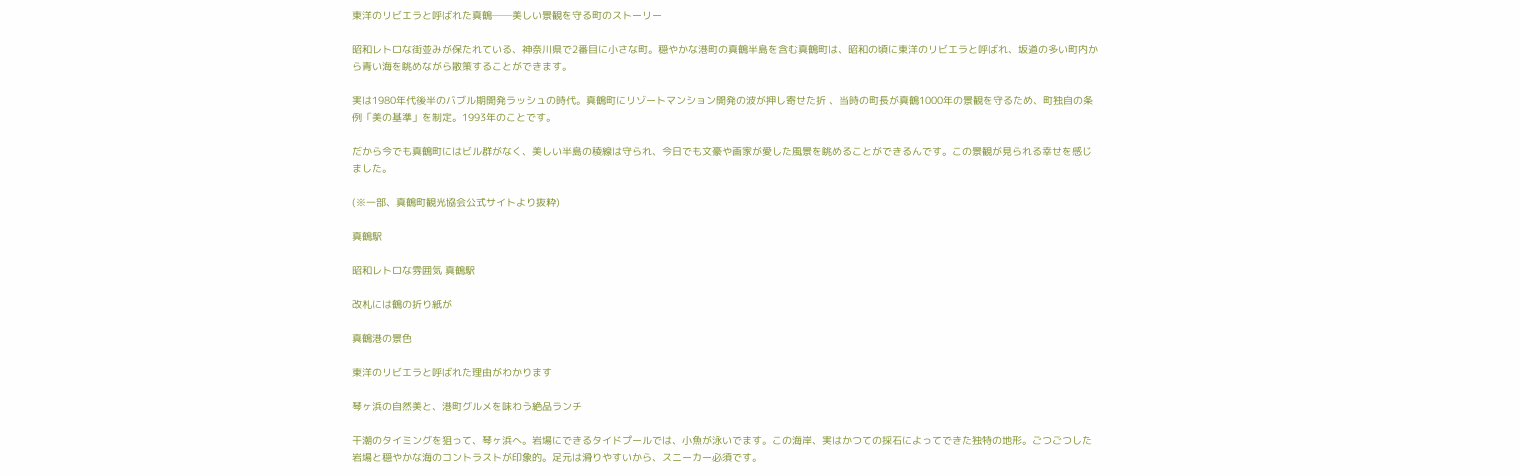東洋のリビエラと呼ばれた真鶴──美しい景観を守る町のストーリー

昭和レトロな街並みが保たれている、神奈川県で2番目に小さな町。穏やかな港町の真鶴半島を含む真鶴町は、昭和の頃に東洋のリビエラと呼ばれ、坂道の多い町内から青い海を眺めながら散策することができます。

実は1980年代後半のバブル期開発ラッシュの時代。真鶴町にリゾートマンション開発の波が押し寄せた折 、当時の町長が真鶴1000年の景観を守るため、町独自の条例「美の基準」を制定。1993年のことです。

だから今でも真鶴町にはビル群がなく、美しい半島の稜線は守られ、今日でも文豪や画家が愛した風景を眺めることができるんです。この景観が見られる幸せを感じました。

(※一部、真鶴町観光協会公式サイトより抜粋)

真鶴駅

昭和レトロな雰囲気 真鶴駅

改札には鶴の折り紙が

真鶴港の景色

東洋のリビエラと呼ばれた理由がわかります

琴ヶ浜の自然美と、港町グルメを味わう絶品ランチ

干潮のタイミングを狙って、琴ヶ浜へ。岩場にできるタイドプールでは、小魚が泳いでます。この海岸、実はかつての採石によってできた独特の地形。ごつごつした岩場と穏やかな海のコントラストが印象的。足元は滑りやすいから、スニーカー必須です。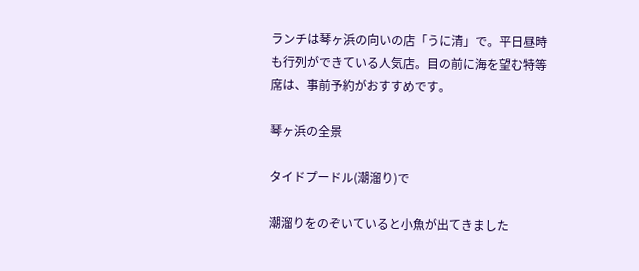ランチは琴ヶ浜の向いの店「うに清」で。平日昼時も行列ができている人気店。目の前に海を望む特等席は、事前予約がおすすめです。

琴ヶ浜の全景

タイドプードル(潮溜り)で

潮溜りをのぞいていると小魚が出てきました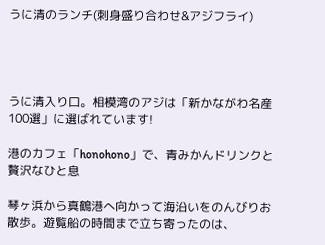うに清のランチ(刺身盛り合わせ&アジフライ)




うに清入り口。相模湾のアジは「新かながわ名産100選」に選ばれています!

港のカフェ「honohono」で、青みかんドリンクと贅沢なひと息

琴ヶ浜から真鶴港へ向かって海沿いをのんびりお散歩。遊覧船の時間まで立ち寄ったのは、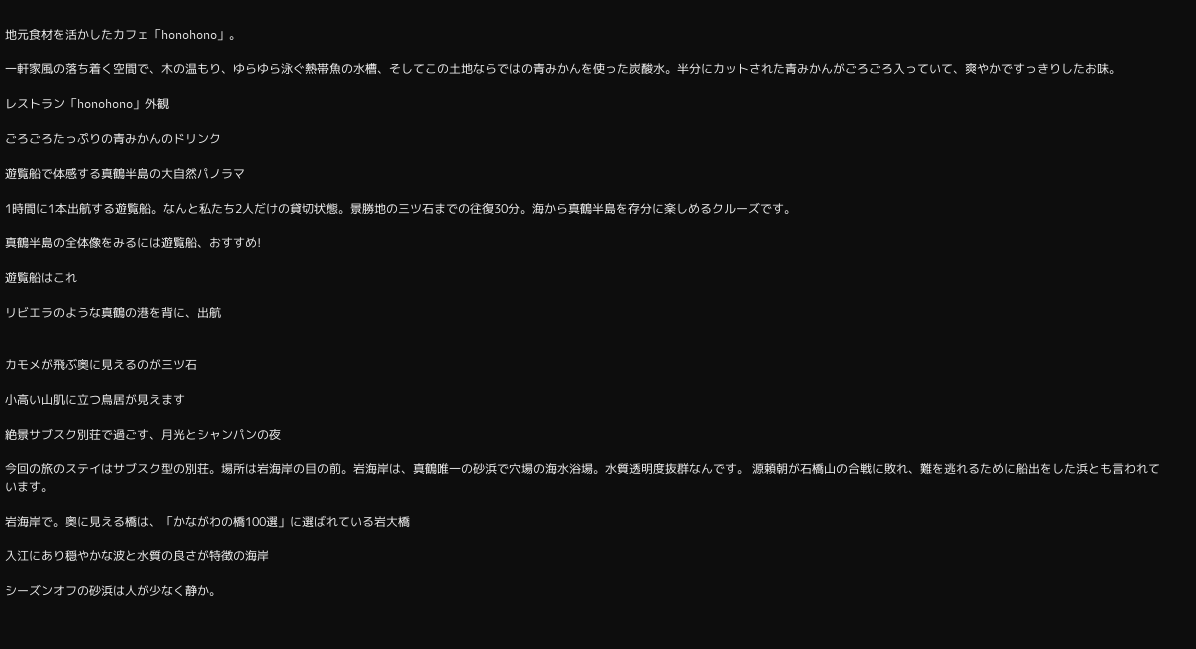地元食材を活かしたカフェ「honohono」。

一軒家風の落ち着く空間で、木の温もり、ゆらゆら泳ぐ熱帯魚の水槽、そしてこの土地ならではの青みかんを使った炭酸水。半分にカットされた青みかんがごろごろ入っていて、爽やかですっきりしたお味。

レストラン「honohono」外観

ごろごろたっぷりの青みかんのドリンク

遊覧船で体感する真鶴半島の大自然パノラマ

1時間に1本出航する遊覧船。なんと私たち2人だけの貸切状態。景勝地の三ツ石までの往復30分。海から真鶴半島を存分に楽しめるクルーズです。

真鶴半島の全体像をみるには遊覧船、おすすめ!

遊覧船はこれ

リビエラのような真鶴の港を背に、出航


カモメが飛ぶ奥に見えるのが三ツ石

小高い山肌に立つ鳥居が見えます

絶景サブスク別荘で過ごす、月光とシャンパンの夜

今回の旅のステイはサブスク型の別荘。場所は岩海岸の目の前。岩海岸は、真鶴唯一の砂浜で穴場の海水浴場。水質透明度抜群なんです。 源頼朝が石橋山の合戦に敗れ、難を逃れるために船出をした浜とも言われています。

岩海岸で。奥に見える橋は、「かながわの橋100選」に選ばれている岩大橋

入江にあり穏やかな波と水質の良さが特徴の海岸

シーズンオフの砂浜は人が少なく静か。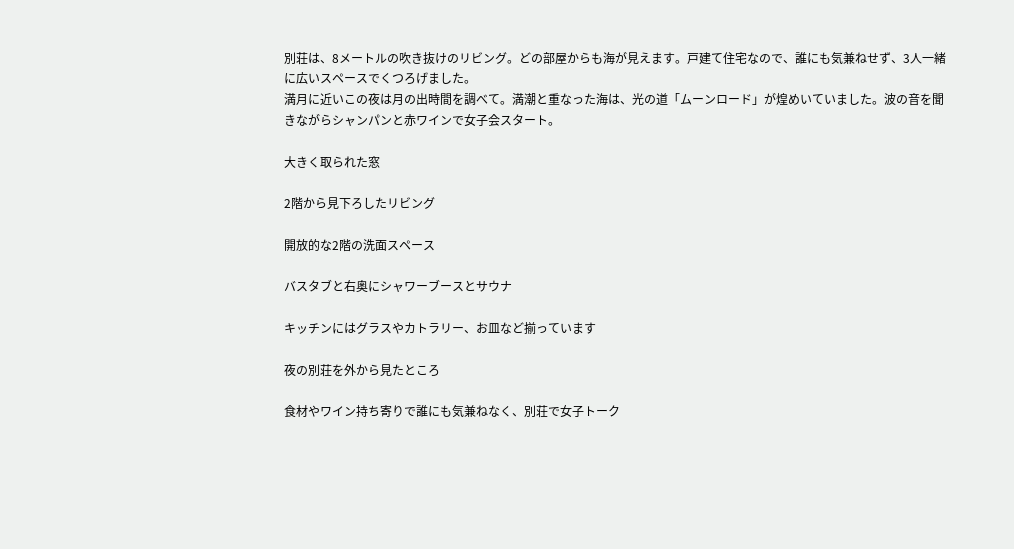別荘は、8メートルの吹き抜けのリビング。どの部屋からも海が見えます。戸建て住宅なので、誰にも気兼ねせず、3人一緒に広いスペースでくつろげました。
満月に近いこの夜は月の出時間を調べて。満潮と重なった海は、光の道「ムーンロード」が煌めいていました。波の音を聞きながらシャンパンと赤ワインで女子会スタート。

大きく取られた窓

2階から見下ろしたリビング

開放的な2階の洗面スペース

バスタブと右奥にシャワーブースとサウナ

キッチンにはグラスやカトラリー、お皿など揃っています

夜の別荘を外から見たところ

食材やワイン持ち寄りで誰にも気兼ねなく、別荘で女子トーク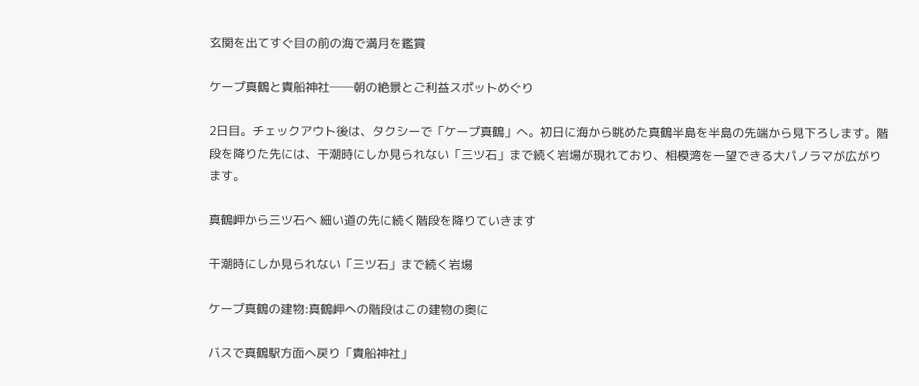玄関を出てすぐ目の前の海で満月を鑑賞

ケープ真鶴と貴船神社──朝の絶景とご利益スポットめぐり

2日目。チェックアウト後は、タクシーで「ケープ真鶴」へ。初日に海から眺めた真鶴半島を半島の先端から見下ろします。階段を降りた先には、干潮時にしか見られない「三ツ石」まで続く岩場が現れており、相模湾を一望できる大パノラマが広がります。

真鶴岬から三ツ石へ 細い道の先に続く階段を降りていきます

干潮時にしか見られない「三ツ石」まで続く岩場

ケープ真鶴の建物:真鶴岬への階段はこの建物の奥に

バスで真鶴駅方面へ戻り「貴船神社」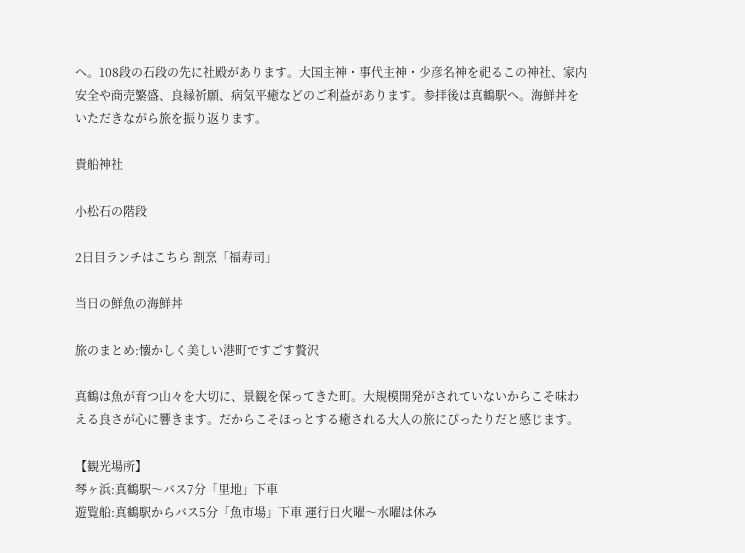へ。108段の石段の先に社殿があります。大国主神・事代主神・少彦名神を祀るこの神社、家内安全や商売繁盛、良縁祈願、病気平癒などのご利益があります。参拝後は真鶴駅へ。海鮮丼をいただきながら旅を振り返ります。

貴船神社

小松石の階段

2日目ランチはこちら 割烹「福寿司」

当日の鮮魚の海鮮丼

旅のまとめ:懐かしく美しい港町ですごす贅沢

真鶴は魚が育つ山々を大切に、景観を保ってきた町。大規模開発がされていないからこそ味わえる良さが心に響きます。だからこそほっとする癒される大人の旅にぴったりだと感じます。

【観光場所】
琴ヶ浜:真鶴駅〜バス7分「里地」下車
遊覧船:真鶴駅からバス5分「魚市場」下車 運行日火曜〜水曜は休み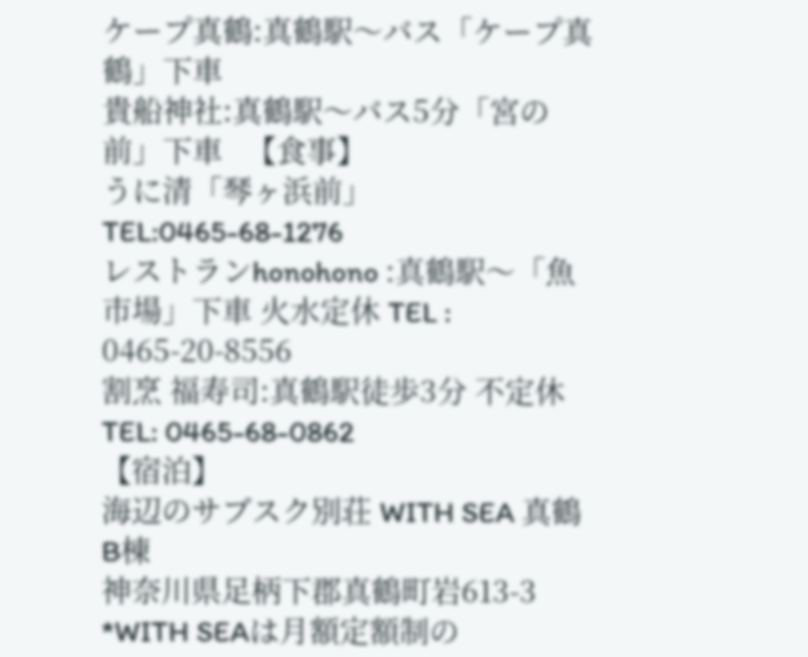ケープ真鶴:真鶴駅〜バス「ケープ真鶴」下車
貴船神社:真鶴駅〜バス5分「宮の前」下車   【食事】
うに清「琴ヶ浜前」TEL:0465-68-1276
レストランhonohono :真鶴駅〜「魚市場」下車 火水定休 TEL : 0465-20-8556
割烹 福寿司:真鶴駅徒歩3分 不定休 TEL: 0465-68-0862
【宿泊】
海辺のサブスク別荘 WITH SEA 真鶴B棟
神奈川県足柄下郡真鶴町岩613-3
*WITH SEAは月額定額制の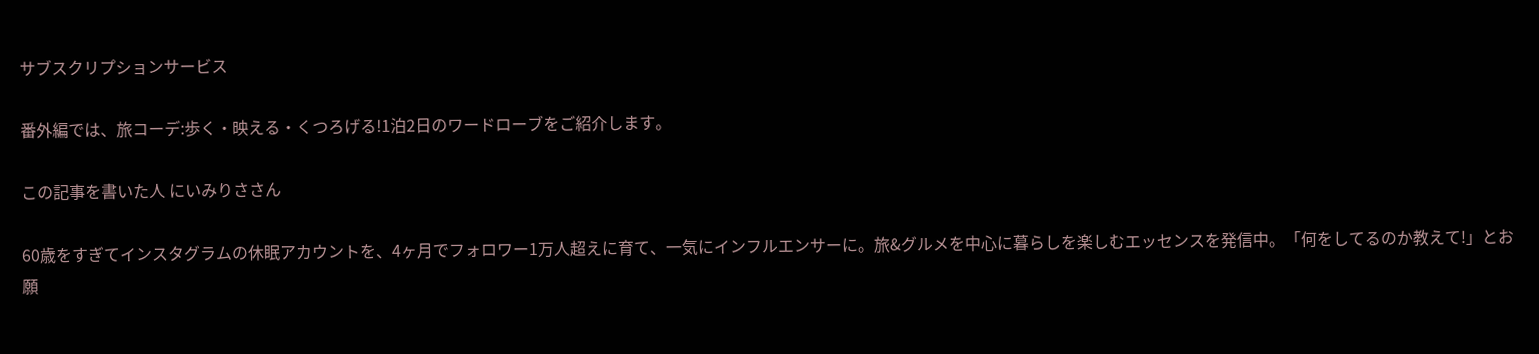サブスクリプションサービス

番外編では、旅コーデ:歩く・映える・くつろげる!1泊2日のワードローブをご紹介します。

この記事を書いた人 にいみりささん

60歳をすぎてインスタグラムの休眠アカウントを、4ヶ月でフォロワー1万人超えに育て、一気にインフルエンサーに。旅&グルメを中心に暮らしを楽しむエッセンスを発信中。「何をしてるのか教えて!」とお願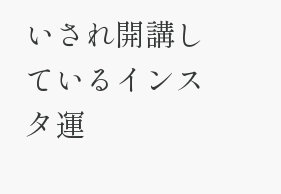いされ開講しているインスタ運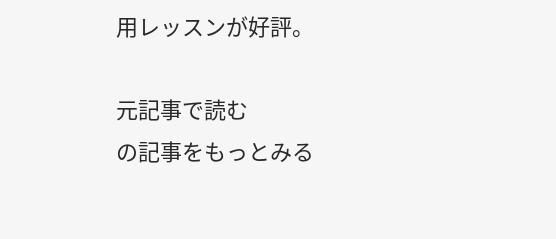用レッスンが好評。

元記事で読む
の記事をもっとみる